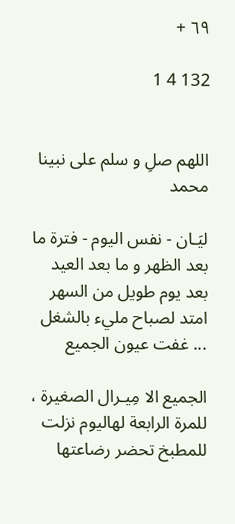٦٩ +

132 4 1


اللهم صلِ و سلم على نبينا محمد

ليَـان - نفس اليوم - فترة ما بعد الظهر و ما بعد العيد
بعد يوم طويل من السهر امتد لصباح مليء بالشغل ... غفت عيون الجميع

الجميع الا مِيـرال الصغيرة ، للمرة الرابعة لهاليوم نزلت للمطبخ تحضر رضاعتها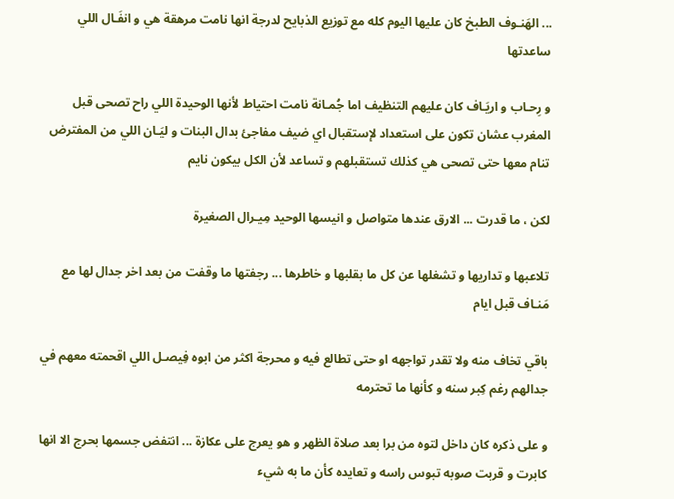... الهَنـوف الطبخ كان عليها اليوم كله مع توزيع الذبايح لدرجة انها نامت مرهقة هي و انفَـال اللي ساعدتها

و رِحـاب و اريَـاف كان عليهم التنظيف اما جُمـانة نامت احتياط لأنها الوحيدة اللي راح تصحى قبل المغرب عشان تكون على استعداد لإستقبال اي ضيف مفاجئ بدال البنات و ليَـان اللي من المفترض تنام معها حتى تصحى هي كذلك تستقبلهم و تساعد لأن الكل بيكون نايم

لكن ، ما قدرت ... الارق عندها متواصل و انيسها الوحيد مِيـرال الصغيرة

تلاعبها و تداريها و تشغلها عن كل ما بقلبها و خاطرها ... رجفتها ما وقفت من بعد اخر جدال لها مع مَنـاف قبل ايام

باقي تخاف منه ولا تقدر تواجهه او حتى تطالع فيه و محرجة اكثر من ابوه فِيصـل اللي اقحمته معهم في جدالهم رغم كِبر سنه و كأنها ما تحترمه

و على ذكره كان داخل لتوه من برا بعد صلاة الظهر و هو يعرج على عكازة ... انتفض جسمها بحرج الا انها كابرت و قربت صوبه تبوس راسه و تعايده كأن ما به شيء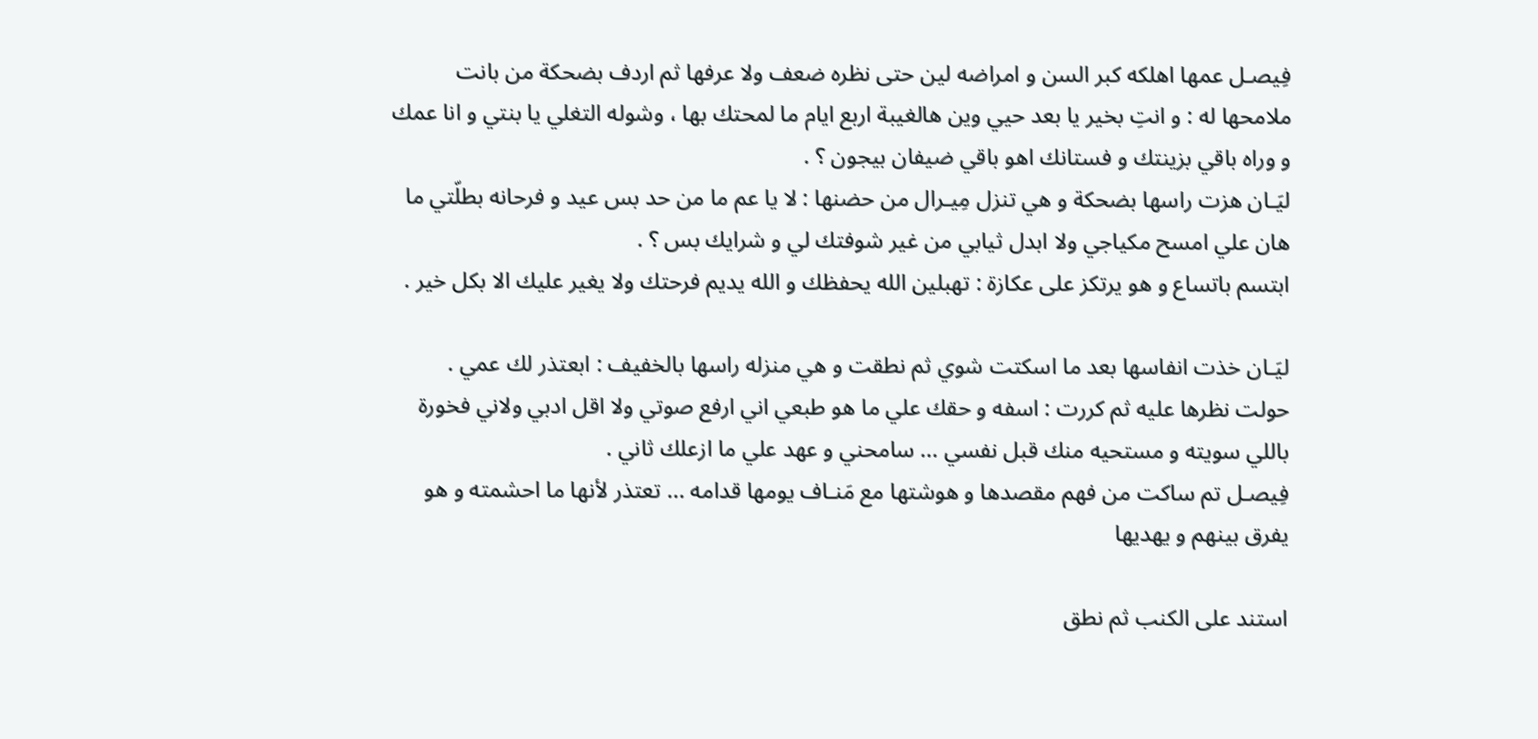فِيصـل عمها اهلكه كبر السن و امراضه لين حتى نظره ضعف ولا عرفها ثم اردف بضحكة من بانت ملامحها له : و انتِ بخير يا بعد حيي وين هالغيبة اربع ايام ما لمحتك بها ، وشوله التغلي يا بنتي و انا عمك و وراه باقي بزينتك و فستانك اهو باقي ضيفان بيجون ؟ .
ليَـان هزت راسها بضحكة و هي تنزل مِيـرال من حضنها : لا يا عم ما من حد بس عيد و فرحانه بطلّتي ما هان علي امسح مكياجي ولا ابدل ثيابي من غير شوفتك لي و شرايك بس ؟ .
ابتسم باتساع و هو يرتكز على عكازة : تهبلين الله يحفظك و الله يديم فرحتك ولا يغير عليك الا بكل خير .

ليَـان خذت انفاسها بعد ما اسكتت شوي ثم نطقت و هي منزله راسها بالخفيف : ابعتذر لك عمي .
حولت نظرها عليه ثم كررت : اسفه و حقك علي ما هو طبعي اني ارفع صوتي ولا اقل ادبي ولاني فخورة باللي سويته و مستحيه منك قبل نفسي ... سامحني و عهد علي ما ازعلك ثاني .
فِيصـل تم ساكت من فهم مقصدها و هوشتها مع مَنـاف يومها قدامه ... تعتذر لأنها ما احشمته و هو يفرق بينهم و يهديها

استند على الكنب ثم نطق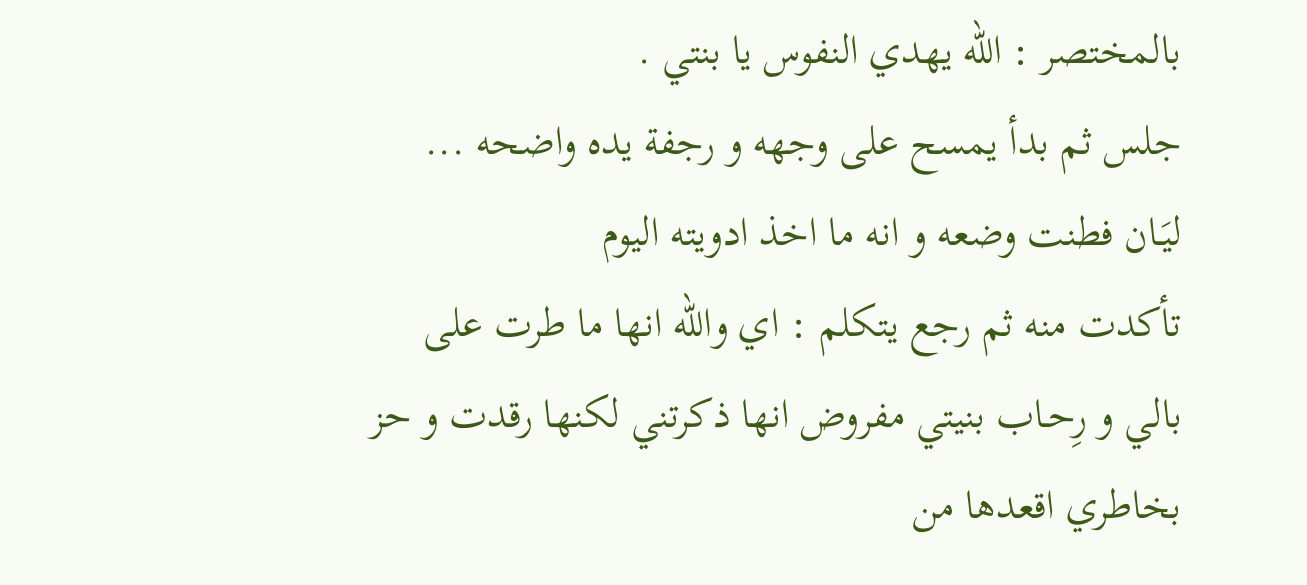بالمختصر : الله يهدي النفوس يا بنتي .
جلس ثم بدأ يمسح على وجهه و رجفة يده واضحه ... ليَـان فطنت وضعه و انه ما اخذ ادويته اليوم
تأكدت منه ثم رجع يتكلم : اي والله انها ما طرت على بالي و رِحـاب بنيتي مفروض انها ذكرتني لكنها رقدت و حز بخاطري اقعدها من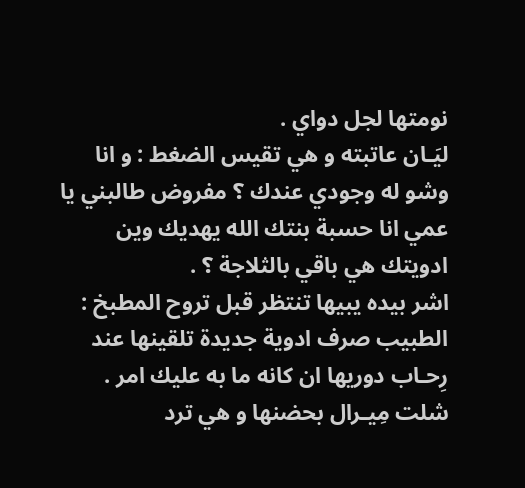نومتها لجل دواي .
ليَـان عاتبته و هي تقيس الضغط : و انا وشو له وجودي عندك ؟ مفروض طالبني يا عمي انا حسبة بنتك الله يهديك وين ادويتك هي باقي بالثلاجة ؟ .
اشر بيده يبيها تنتظر قبل تروح المطبخ : الطبيب صرف ادوية جديدة تلقينها عند رِحـاب دوريها ان كانه ما به عليك امر .
شلت مِيـرال بحضنها و هي ترد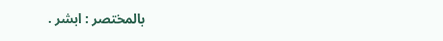بالمختصر : ابشر .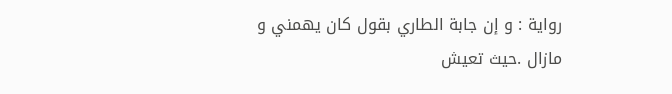رواية : و إن جابة الطاري بقول كان يهمني و مازال .حيث تعيش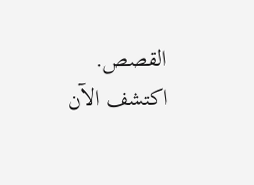القصص. اكتشف الآن